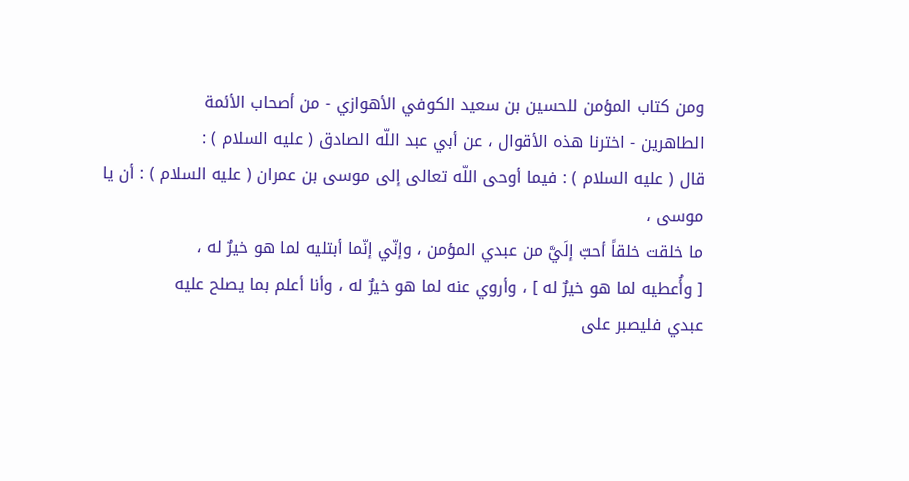ومن كتاب المؤمن للحسين بن سعيد الكوفي الأهوازي - من أصحاب الأئمة
الطاهرين - اخترنا هذه الأقوال ، عن أبي عبد اللّه الصادق ( عليه السلام ) :
قال ( عليه السلام ) : فيما أوحى اللّه تعالى إلى موسى بن عمران ( عليه السلام ) : أن يا موسى ،
ما خلقت خلقاً أحبّ إلَيَّ من عبدي المؤمن ، وإنّي إنّما أبتليه لما هو خيرٌ له ،
[ وأُعطيه لما هو خيرٌ له ] ، وأروي عنه لما هو خيرٌ له ، وأنا أعلم بما يصلح عليه
عبدي فليصبر على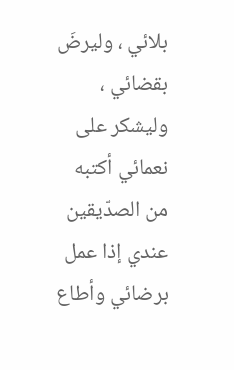بلائي ، وليرضَ بقضائي ، وليشكر على نعمائي أكتبه من الصدّيقين
عندي إذا عمل برضائي وأطاع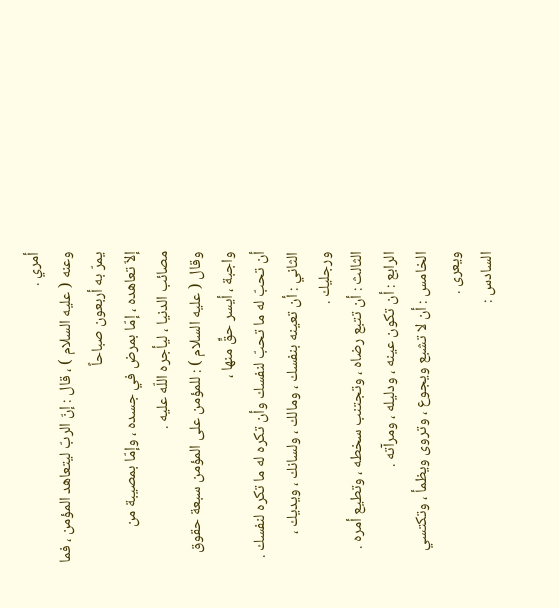أمري .
وعنه ( عليه السلام ) ، قال : إنّ الربّ ليتعاهد المؤمن ، فما يمرّ به أربعون صباحاً
إلاّ تعاهده ، إمّا بمرض في جسده ، وإمّا بمصيبة من مصائب الدنيا ، ليأجره اللّه عليه .
وقال ( عليه السلام ) : للمؤمن على المؤمن سبعة حقوق واجبة ، أيسر حقٍّ منها ،
أن تحبّ له ما تحبّ لنفسك وأن تكره له ما تكره لنفسك .
الثاني : أن تعينه بنفسك ، ومالك ، ولسانك ، ويديك ، ورجليك .
الثالث : أن تتبع رضاه ، وتجتنب سخطه ، وتطيع أمره .
الرابع : أن تكون عينه ، ودليله ، ومرآته .
الخامس : أن لا تشبع ويجوع ، وتروى ويظمأ ، وتكتسي ويعرى .
السادس :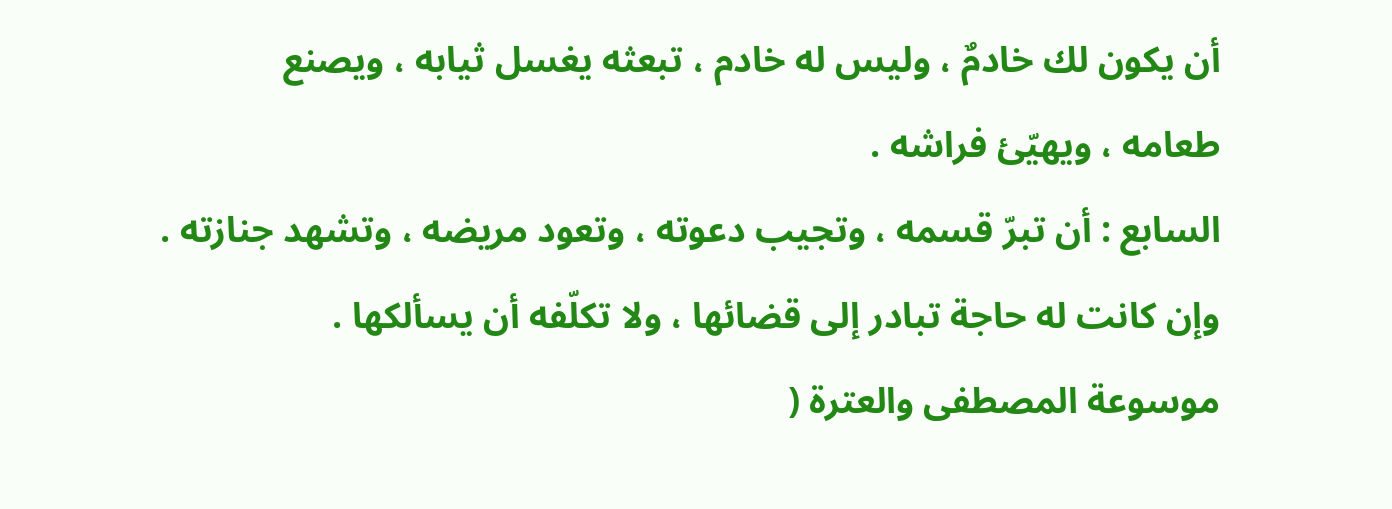أن يكون لك خادمٌ ، وليس له خادم ، تبعثه يغسل ثيابه ، ويصنع
طعامه ، ويهيّئ فراشه .
السابع : أن تبرّ قسمه ، وتجيب دعوته ، وتعود مريضه ، وتشهد جنازته .
وإن كانت له حاجة تبادر إلى قضائها ، ولا تكلّفه أن يسألكها .
موسوعة المصطفى والعترة (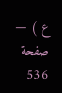ع ) — صفحة 536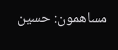مساهمون: حسين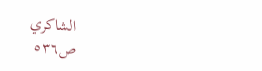الشاكري
ص٥٣٦